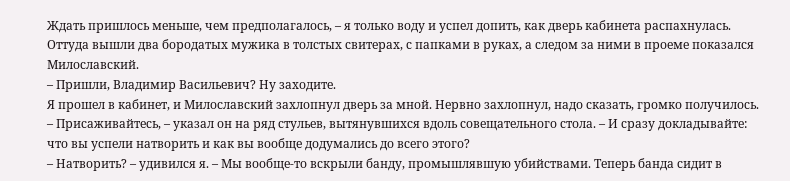Ждать пришлось меньше, чем предполагалось, – я только воду и успел допить, как дверь кабинета распахнулась. Оттуда вышли два бородатых мужика в толстых свитерах, с папками в руках, а следом за ними в проеме показался Милославский.
– Пришли, Владимир Васильевич? Ну заходите.
Я прошел в кабинет, и Милославский захлопнул дверь за мной. Нервно захлопнул, надо сказать, громко получилось.
– Присаживайтесь, – указал он на ряд стульев, вытянувшихся вдоль совещательного стола. – И сразу докладывайте: что вы успели натворить и как вы вообще додумались до всего этого?
– Натворить? – удивился я. – Мы вообще-то вскрыли банду, промышлявшую убийствами. Теперь банда сидит в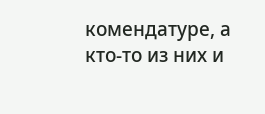комендатуре, а кто-то из них и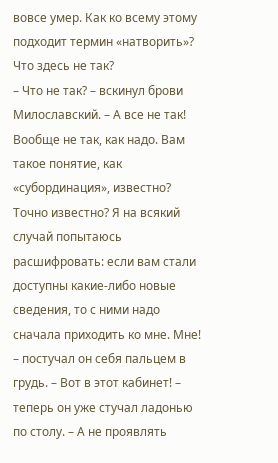вовсе умер. Как ко всему этому подходит термин «натворить»? Что здесь не так?
– Что не так? – вскинул брови Милославский. – А все не так! Вообще не так, как надо. Вам такое понятие, как «субординация», известно? Точно известно? Я на всякий случай попытаюсь расшифровать: если вам стали доступны какие-либо новые сведения, то с ними надо сначала приходить ко мне. Мне! – постучал он себя пальцем в грудь. – Вот в этот кабинет! – теперь он уже стучал ладонью по столу. – А не проявлять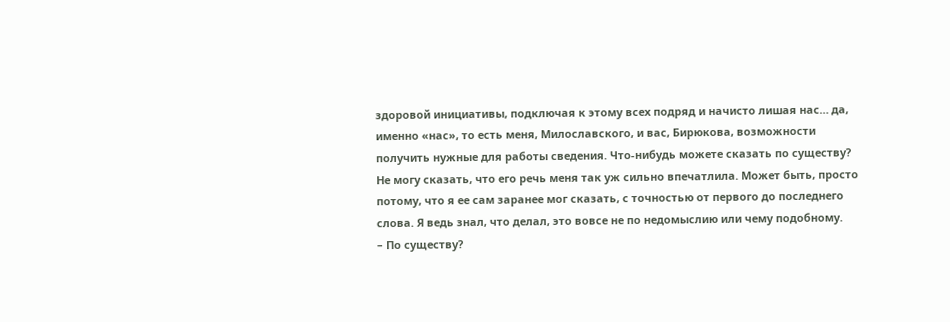здоровой инициативы, подключая к этому всех подряд и начисто лишая нас… да, именно «нас», то есть меня, Милославского, и вас, Бирюкова, возможности получить нужные для работы сведения. Что-нибудь можете сказать по существу?
Не могу сказать, что его речь меня так уж сильно впечатлила. Может быть, просто потому, что я ее сам заранее мог сказать, с точностью от первого до последнего слова. Я ведь знал, что делал, это вовсе не по недомыслию или чему подобному.
– По существу?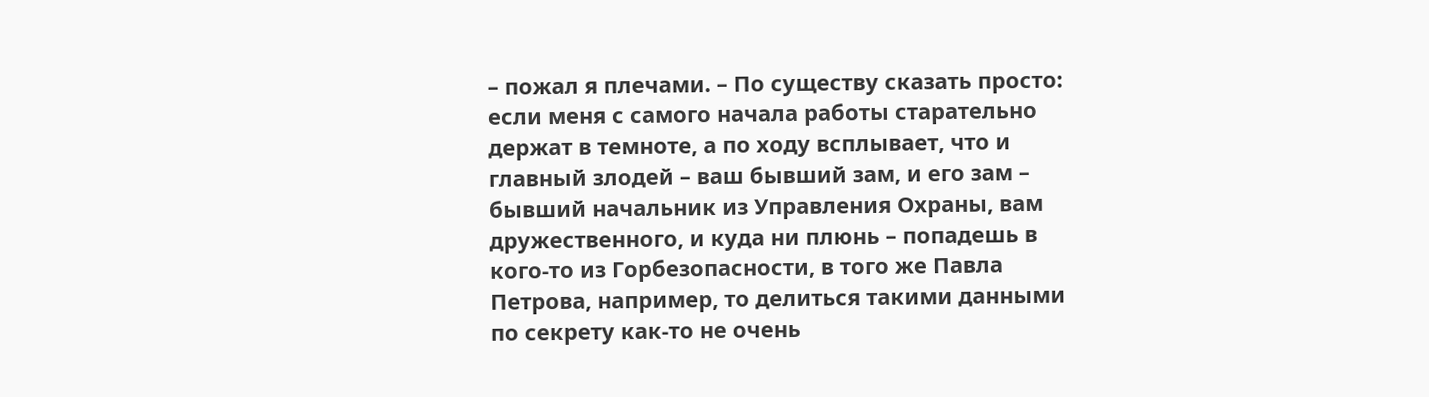– пожал я плечами. – По существу сказать просто: если меня с самого начала работы старательно держат в темноте, а по ходу всплывает, что и главный злодей – ваш бывший зам, и его зам – бывший начальник из Управления Охраны, вам дружественного, и куда ни плюнь – попадешь в кого-то из Горбезопасности, в того же Павла Петрова, например, то делиться такими данными по секрету как-то не очень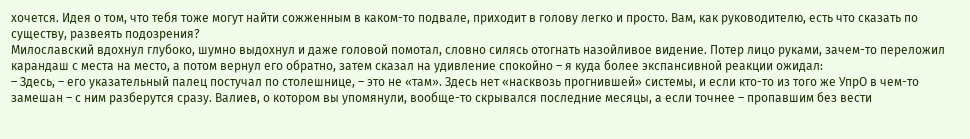хочется. Идея о том, что тебя тоже могут найти сожженным в каком-то подвале, приходит в голову легко и просто. Вам, как руководителю, есть что сказать по существу, развеять подозрения?
Милославский вдохнул глубоко, шумно выдохнул и даже головой помотал, словно силясь отогнать назойливое видение. Потер лицо руками, зачем-то переложил карандаш с места на место, а потом вернул его обратно, затем сказал на удивление спокойно – я куда более экспансивной реакции ожидал:
– Здесь, – его указательный палец постучал по столешнице, – это не «там». Здесь нет «насквозь прогнившей» системы, и если кто-то из того же УпрО в чем-то замешан – с ним разберутся сразу. Валиев, о котором вы упомянули, вообще-то скрывался последние месяцы, а если точнее – пропавшим без вести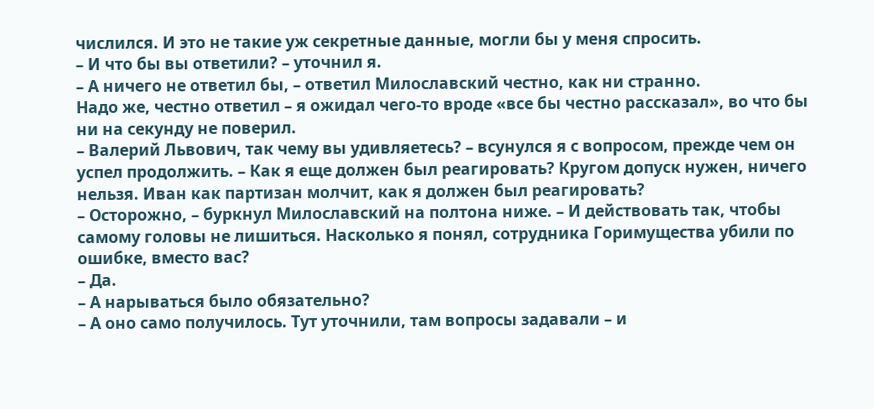числился. И это не такие уж секретные данные, могли бы у меня спросить.
– И что бы вы ответили? – уточнил я.
– А ничего не ответил бы, – ответил Милославский честно, как ни странно.
Надо же, честно ответил – я ожидал чего-то вроде «все бы честно рассказал», во что бы ни на секунду не поверил.
– Валерий Львович, так чему вы удивляетесь? – всунулся я с вопросом, прежде чем он успел продолжить. – Как я еще должен был реагировать? Кругом допуск нужен, ничего нельзя. Иван как партизан молчит, как я должен был реагировать?
– Осторожно, – буркнул Милославский на полтона ниже. – И действовать так, чтобы самому головы не лишиться. Насколько я понял, сотрудника Горимущества убили по ошибке, вместо вас?
– Да.
– А нарываться было обязательно?
– А оно само получилось. Тут уточнили, там вопросы задавали – и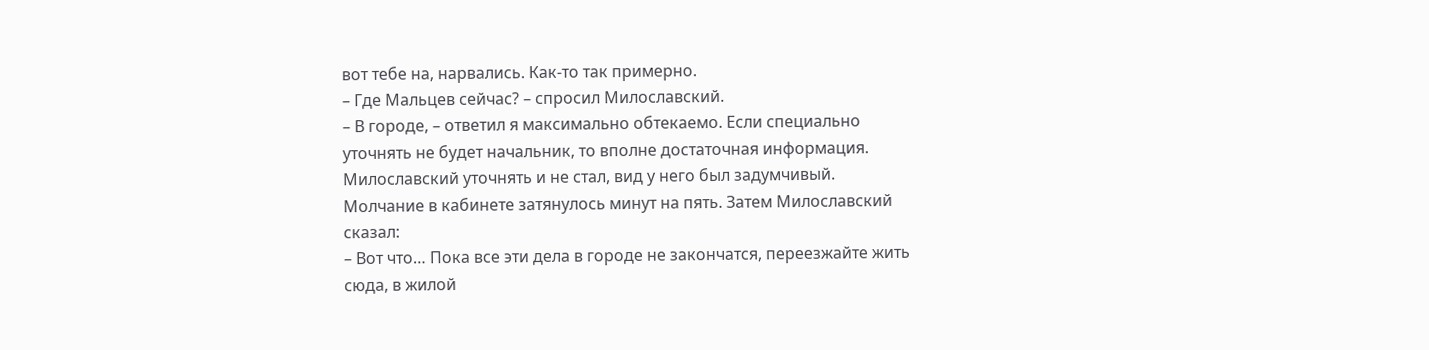вот тебе на, нарвались. Как-то так примерно.
– Где Мальцев сейчас? – спросил Милославский.
– В городе, – ответил я максимально обтекаемо. Если специально уточнять не будет начальник, то вполне достаточная информация. Милославский уточнять и не стал, вид у него был задумчивый.
Молчание в кабинете затянулось минут на пять. Затем Милославский сказал:
– Вот что… Пока все эти дела в городе не закончатся, переезжайте жить сюда, в жилой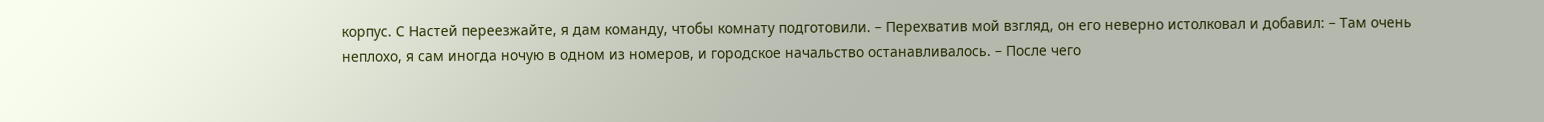корпус. С Настей переезжайте, я дам команду, чтобы комнату подготовили. – Перехватив мой взгляд, он его неверно истолковал и добавил: – Там очень неплохо, я сам иногда ночую в одном из номеров, и городское начальство останавливалось. – После чего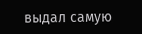выдал самую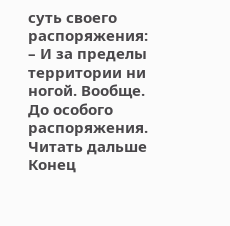суть своего распоряжения: – И за пределы территории ни ногой. Вообще. До особого распоряжения.
Читать дальше
Конец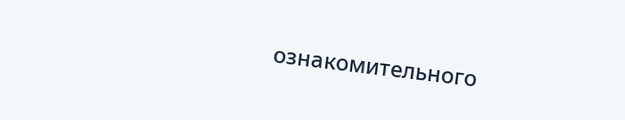ознакомительного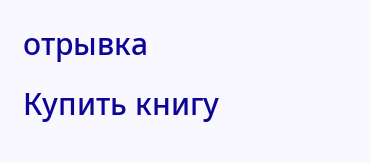отрывка
Купить книгу